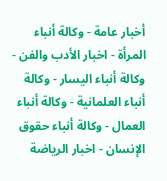أخبار عامة - وكالة أنباء المرأة - اخبار الأدب والفن - وكالة أنباء اليسار - وكالة أنباء العلمانية - وكالة أنباء العمال - وكالة أنباء حقوق الإنسان - اخبار الرياضة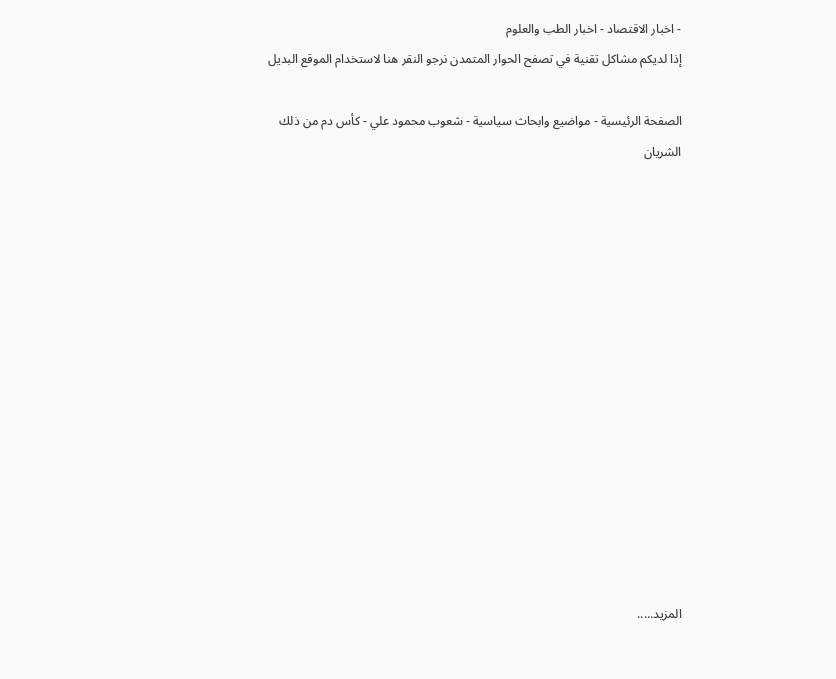- اخبار الاقتصاد - اخبار الطب والعلوم
إذا لديكم مشاكل تقنية في تصفح الحوار المتمدن نرجو النقر هنا لاستخدام الموقع البديل

الصفحة الرئيسية - مواضيع وابحاث سياسية - شعوب محمود علي - كأس دم من ذلك الشريان














المزيد.....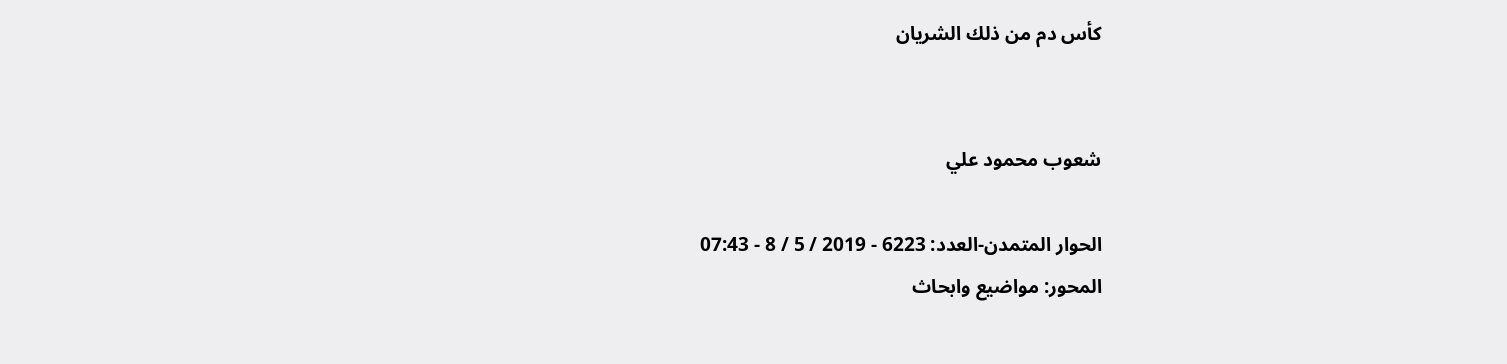كأس دم من ذلك الشريان


شعوب محمود علي

الحوار المتمدن-العدد: 6223 - 2019 / 5 / 8 - 07:43
المحور: مواضيع وابحاث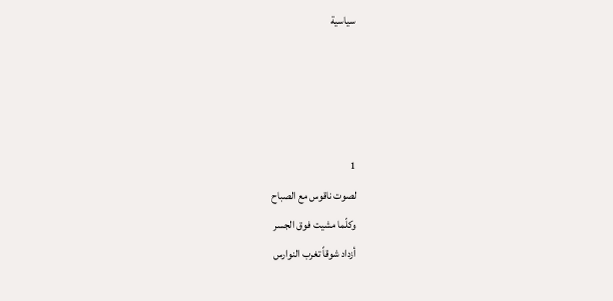سياسية




1
لصوت ناقوس مع الصباح
وكلّما مشيت فوق الجسر
أزداد شوقاً تغرب النوارس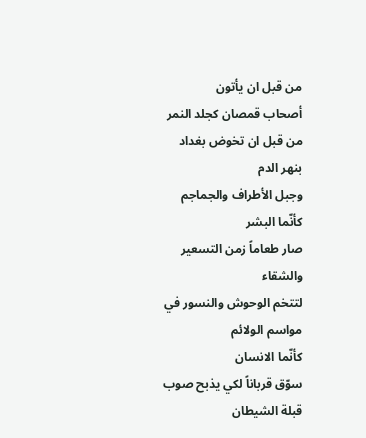من قبل ان يأتون
أصحاب قمصان كجلد النمر
من قبل ان تخوض بغداد بنهر الدم
وجبل الأطراف والجماجم
كأنّما البشر
صار طعاماً زمن التسعير والشقاء
لتتخم الوحوش والنسور في مواسم الولائم
كأنّما الانسان
سوّق قرباناً لكي يذبح صوب قبلة الشيطان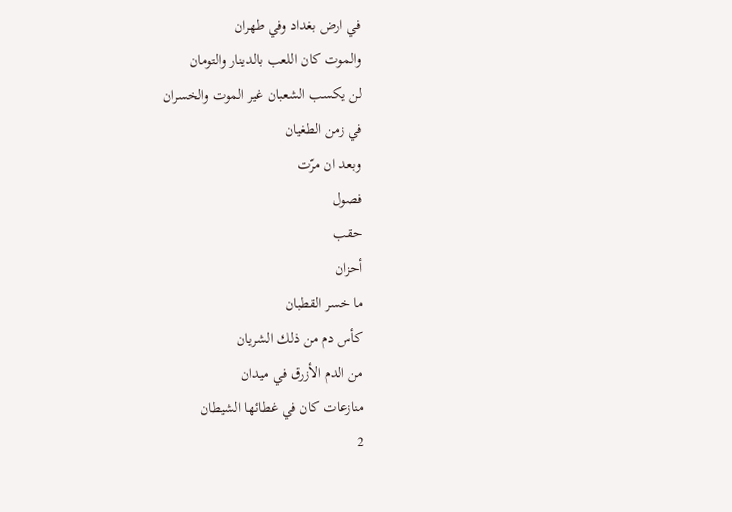في ارض بغداد وفي طهران
والموت كان اللعب بالدينار والتومان
لن يكسب الشعبان غير الموت والخسران
في زمن الطغيان
وبعد ان مرّت
فصول
حقب
أحزان
ما خسر القطبان
كأس دم من ذلك الشريان
من الدم الأزرق في ميدان
منازعات كان في غطائها الشيطان
2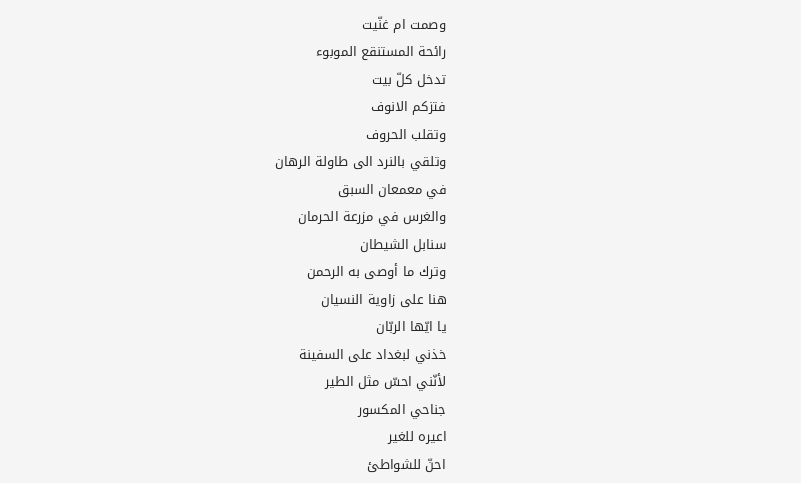وصمت ام غنّيت
رائحة المستنقع الموبوء
تدخل كلّ بيت
فتزكم الانوف
وتقلب الحروف
وتلقي بالنرد الى طاولة الرهان
في معمعان السبق
والغرس في مزرعة الحرمان
سنابل الشيطان
وترك ما أوصى به الرحمن
هنا على زاوية النسيان
يا ايّها الربّان
خذني لبغداد على السفينة
لأنّني احسّ مثل الطير
جناحي المكسور
اعيره للغير
احنّ للشواطئ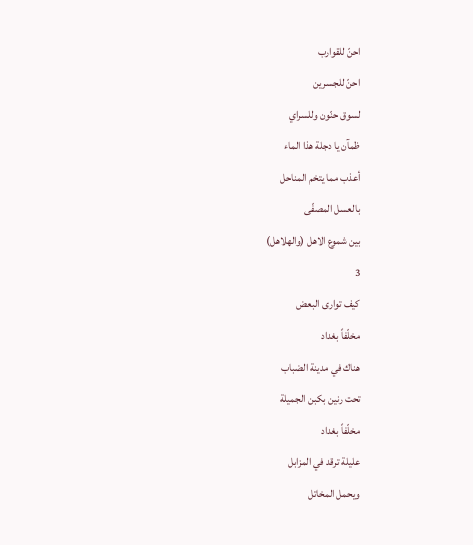احنّ للقوارب
احنّ للجسرين
لسوق حنّون وللسراي
ظمآن يا دجلة هذا الماء
أعذب مما يتخم المناحل
بالعسل المصفّى
بين شموع الاهل (والهلاهل)
3
كيف توارى البعض
مخلّفاً بغداد
هناك في مدينة الضباب
تحت رنين بكبن الجميلة
مخلّفاً بغداد
عليلة ترقد في المزابل
ويحمل المخاتل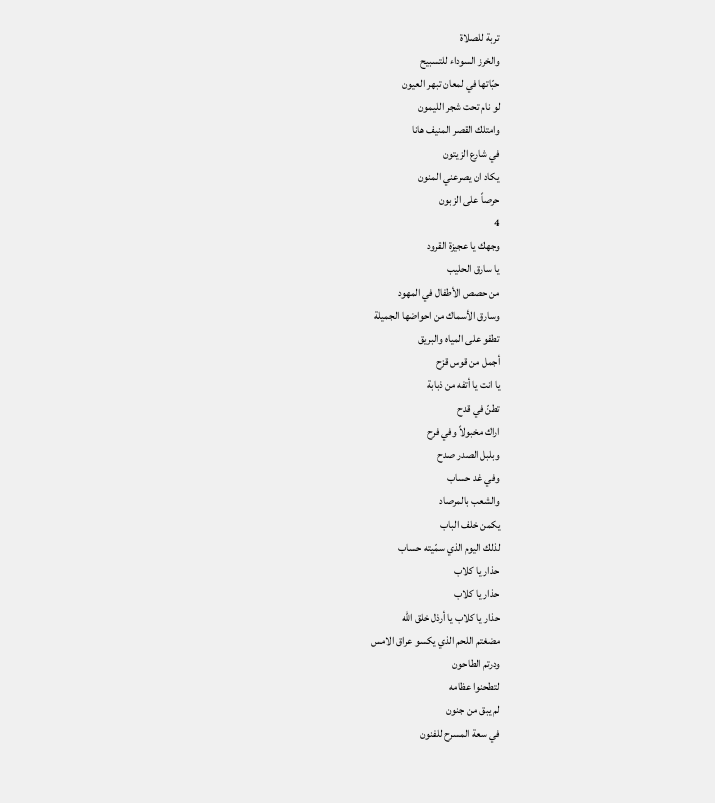تربة للصلاة
والخرز السوداء للتسبيح
حبّاتها في لمعان تبهر العيون
لو نام تحت شجر الليمون
وامتلك القصر المنيف هانا
في شارع الزيتون
يكاد ان يصرعني المنون
حرصاً على الزبون
4
وجهك يا عجيزة القرود
يا سارق الحليب
من حصص الأطفال في المهود
وسارق الأسماك من احواضها الجميلة
تطفو على المياه والبريق
أجمل من قوس قزح
يا انت يا أتفه من ذبابة
تطنّ في قدح
اراك مخبولاً وفي فرح
وبلبل الصدر صدح
وفي غد حساب
والشعب بالمرصاد
يكمن خلف الباب
لذلك اليوم الذي سمّيته حساب
حذار يا كلاب
حذار يا كلاب
حذار يا كلاب يا أرذل خلق الله
مضغتم اللحم الذي يكسو عراق الامس
ودرتم الطاحون
لتطحنوا عظامه
لم يبق من جنون
في سعة المسرح للفنون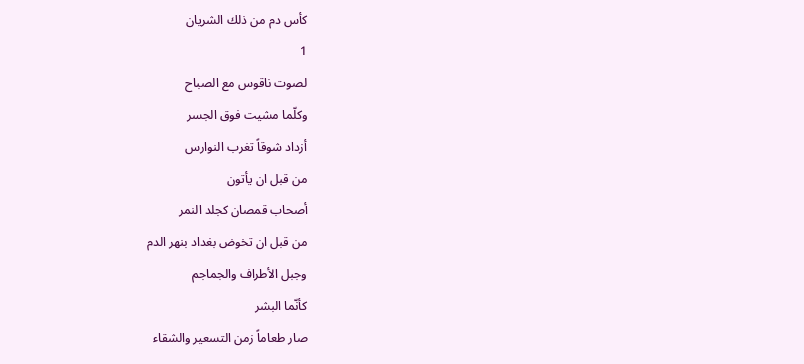كأس دم من ذلك الشريان
1
لصوت ناقوس مع الصباح
وكلّما مشيت فوق الجسر
أزداد شوقاً تغرب النوارس
من قبل ان يأتون
أصحاب قمصان كجلد النمر
من قبل ان تخوض بغداد بنهر الدم
وجبل الأطراف والجماجم
كأنّما البشر
صار طعاماً زمن التسعير والشقاء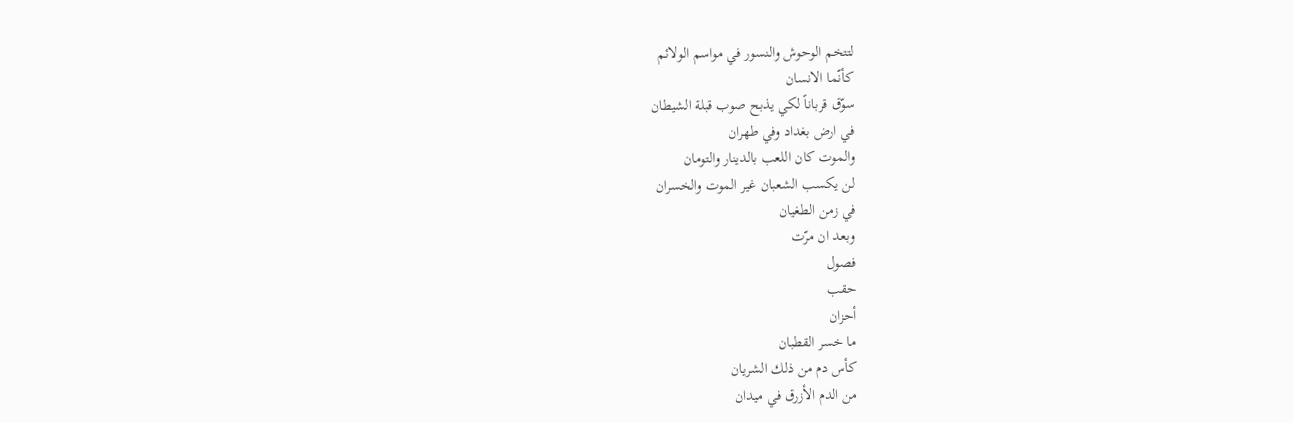لتتخم الوحوش والنسور في مواسم الولائم
كأنّما الانسان
سوّق قرباناً لكي يذبح صوب قبلة الشيطان
في ارض بغداد وفي طهران
والموت كان اللعب بالدينار والتومان
لن يكسب الشعبان غير الموت والخسران
في زمن الطغيان
وبعد ان مرّت
فصول
حقب
أحزان
ما خسر القطبان
كأس دم من ذلك الشريان
من الدم الأزرق في ميدان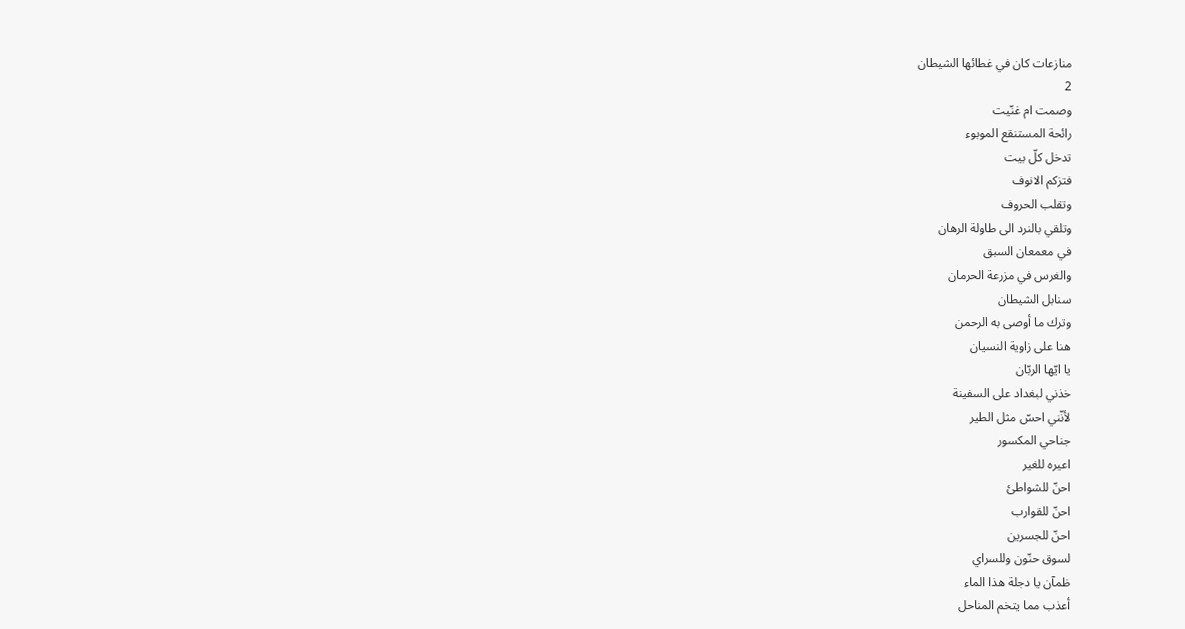منازعات كان في غطائها الشيطان
2
وصمت ام غنّيت
رائحة المستنقع الموبوء
تدخل كلّ بيت
فتزكم الانوف
وتقلب الحروف
وتلقي بالنرد الى طاولة الرهان
في معمعان السبق
والغرس في مزرعة الحرمان
سنابل الشيطان
وترك ما أوصى به الرحمن
هنا على زاوية النسيان
يا ايّها الربّان
خذني لبغداد على السفينة
لأنّني احسّ مثل الطير
جناحي المكسور
اعيره للغير
احنّ للشواطئ
احنّ للقوارب
احنّ للجسرين
لسوق حنّون وللسراي
ظمآن يا دجلة هذا الماء
أعذب مما يتخم المناحل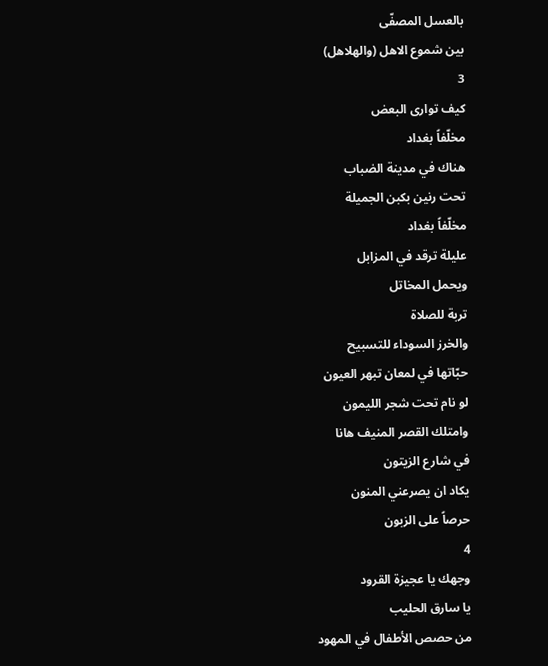بالعسل المصفّى
بين شموع الاهل (والهلاهل)
3
كيف توارى البعض
مخلّفاً بغداد
هناك في مدينة الضباب
تحت رنين بكبن الجميلة
مخلّفاً بغداد
عليلة ترقد في المزابل
ويحمل المخاتل
تربة للصلاة
والخرز السوداء للتسبيح
حبّاتها في لمعان تبهر العيون
لو نام تحت شجر الليمون
وامتلك القصر المنيف هانا
في شارع الزيتون
يكاد ان يصرعني المنون
حرصاً على الزبون
4
وجهك يا عجيزة القرود
يا سارق الحليب
من حصص الأطفال في المهود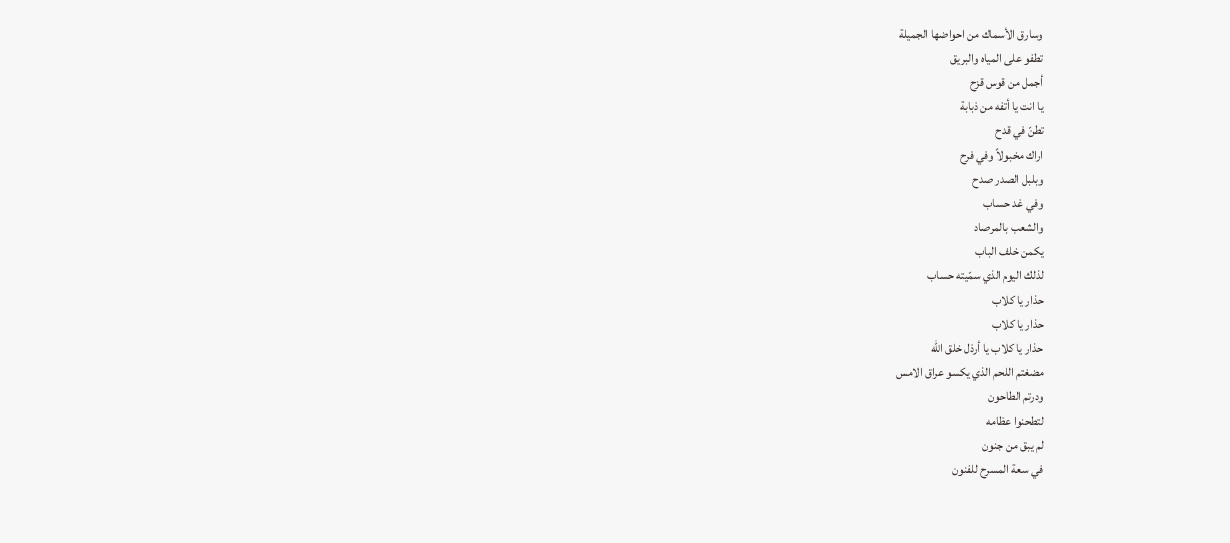وسارق الأسماك من احواضها الجميلة
تطفو على المياه والبريق
أجمل من قوس قزح
يا انت يا أتفه من ذبابة
تطنّ في قدح
اراك مخبولاً وفي فرح
وبلبل الصدر صدح
وفي غد حساب
والشعب بالمرصاد
يكمن خلف الباب
لذلك اليوم الذي سمّيته حساب
حذار يا كلاب
حذار يا كلاب
حذار يا كلاب يا أرذل خلق الله
مضغتم اللحم الذي يكسو عراق الامس
ودرتم الطاحون
لتطحنوا عظامه
لم يبق من جنون
في سعة المسرح للفنون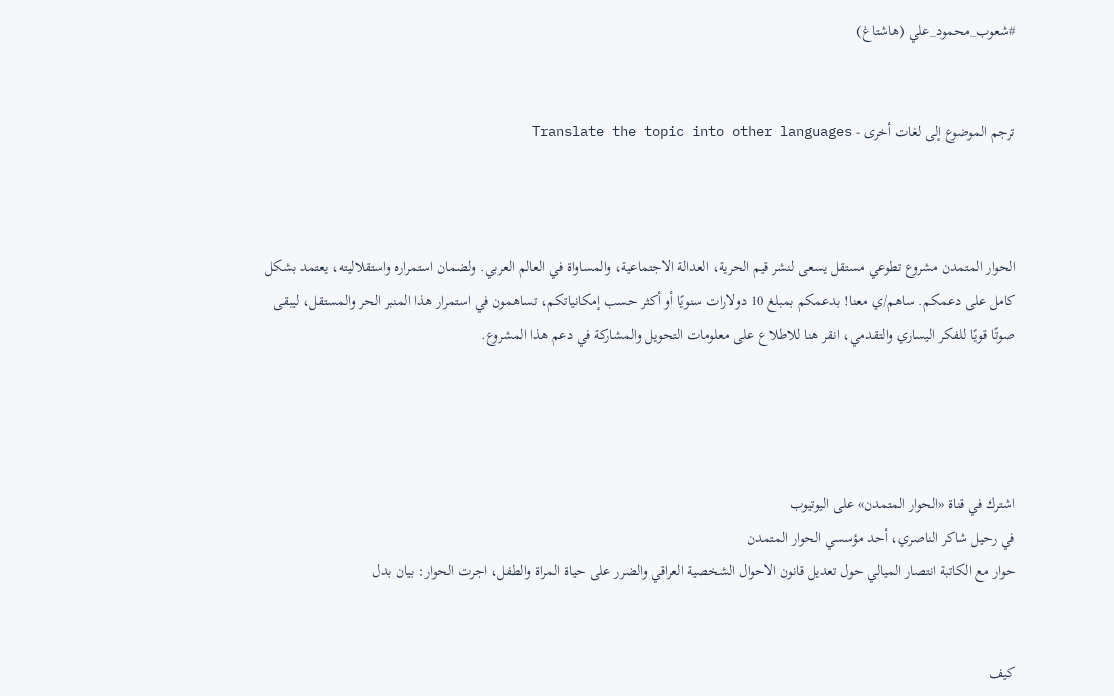#شعوب_محمود_علي (هاشتاغ)


ترجم الموضوع إلى لغات أخرى - Translate the topic into other languages



الحوار المتمدن مشروع تطوعي مستقل يسعى لنشر قيم الحرية، العدالة الاجتماعية، والمساواة في العالم العربي. ولضمان استمراره واستقلاليته، يعتمد بشكل كامل على دعمكم. ساهم/ي معنا! بدعمكم بمبلغ 10 دولارات سنويًا أو أكثر حسب إمكانياتكم، تساهمون في استمرار هذا المنبر الحر والمستقل، ليبقى صوتًا قويًا للفكر اليساري والتقدمي، انقر هنا للاطلاع على معلومات التحويل والمشاركة في دعم هذا المشروع.




اشترك في قناة «الحوار المتمدن» على اليوتيوب
في رحيل شاكر الناصري، أحد مؤسسي الحوار المتمدن
حوار مع الكاتبة انتصار الميالي حول تعديل قانون الاحوال الشخصية العراقي والضرر على حياة المراة والطفل، اجرت الحوار: بيان بدل


كيف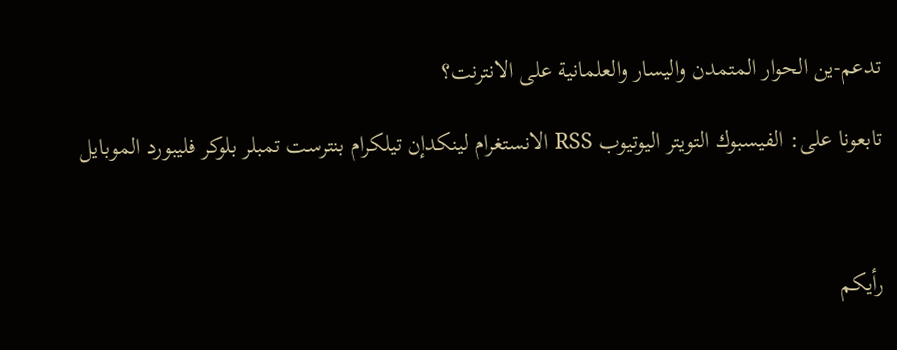تدعم-ين الحوار المتمدن واليسار والعلمانية على الانترنت؟

تابعونا على: الفيسبوك التويتر اليوتيوب RSS الانستغرام لينكدإن تيلكرام بنترست تمبلر بلوكر فليبورد الموبايل



رأيكم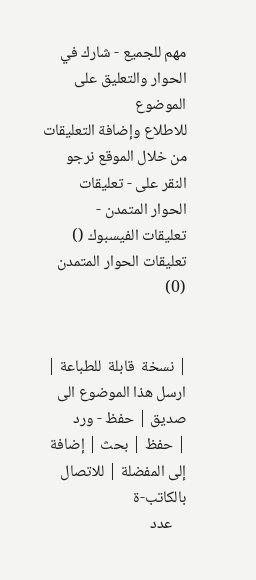مهم للجميع - شارك في الحوار والتعليق على الموضوع
للاطلاع وإضافة التعليقات من خلال الموقع نرجو النقر على - تعليقات الحوار المتمدن -
تعليقات الفيسبوك () تعليقات الحوار المتمدن (0)


| نسخة  قابلة  للطباعة | ارسل هذا الموضوع الى صديق | حفظ - ورد
| حفظ | بحث | إضافة إلى المفضلة | للاتصال بالكاتب-ة
    عدد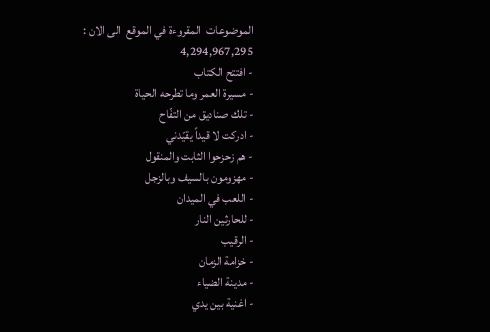الموضوعات  المقروءة في الموقع  الى الان : 4,294,967,295
- افتتح الكتاب
- مسيرة العمر وما تطرحه الحياة
- تلك صناديق من التفّاح
- ادركت لا قيداً يقيّدني
- هم زحزحوا الثابت والمنقول
- مهزومون بالسيف وبالزجل
- اللعب في الميدان
- للحارثين النار
- الرقيب
- خزامة الزمان
- مدينة الضياء
- اغنية بين يدي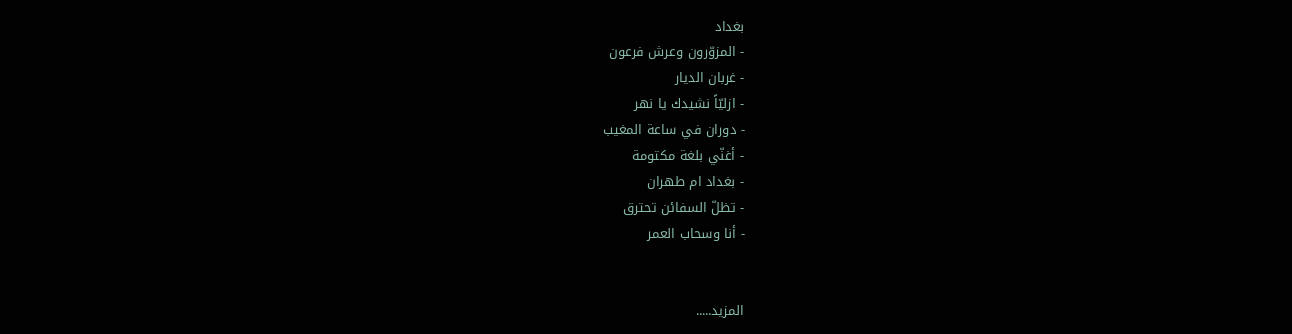بغداد
- المزوّرون وعرش فرعون
- غربان الديار
- ازليّاً نشيدك يا نهر
- دوران في ساعة المغيب
- أغنّي بلغة مكتومة
- بغداد ام طهران
- تظلّ السفائن تحترق
- أنا وسحاب العمر


المزيد.....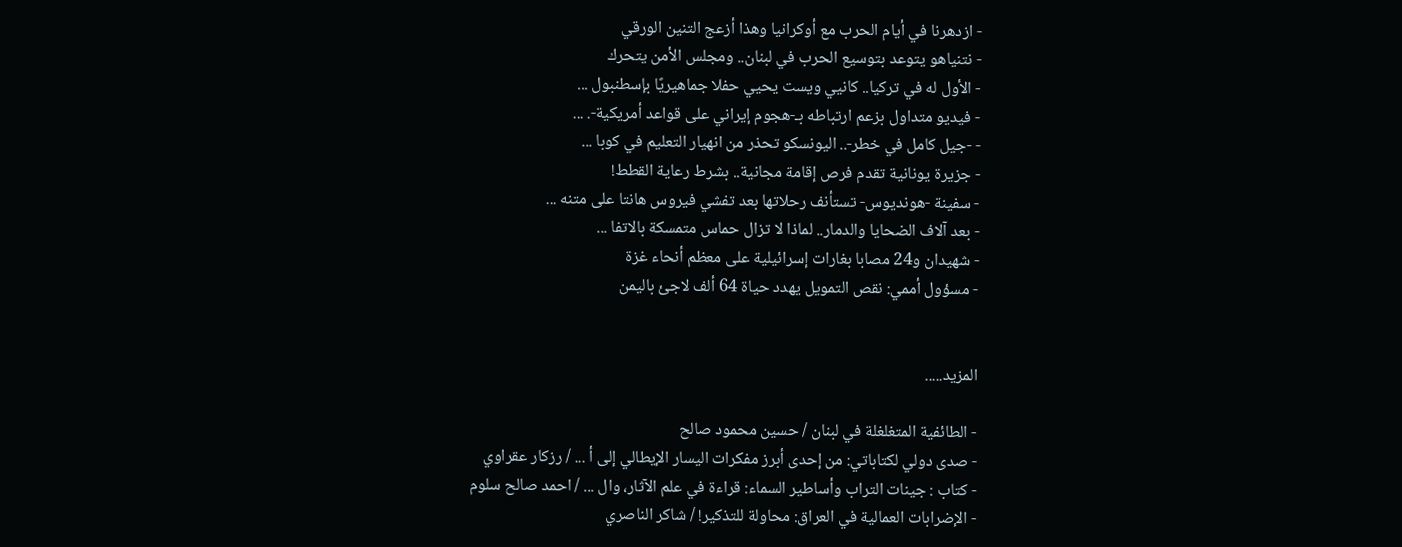- ازدهرنا في أيام الحرب مع أوكرانيا وهذا أزعج التنين الورقي
- نتنياهو يتوعد بتوسيع الحرب في لبنان.. ومجلس الأمن يتحرك
- الأول له في تركيا.. كانيي ويست يحيي حفلا جماهيريًا بإسطنبول ...
- فيديو متداول بزعم ارتباطه بـ-هجوم إيراني على قواعد أمريكية-. ...
- -جيل كامل في خطر-.. اليونسكو تحذر من انهيار التعليم في كوبا ...
- جزيرة يونانية تقدم فرص إقامة مجانية.. بشرط رعاية القطط!
- سفينة -هونديوس- تستأنف رحلاتها بعد تفشي فيروس هانتا على متنه ...
- بعد آلاف الضحايا والدمار.. لماذا لا تزال حماس متمسكة بالاتفا ...
- شهيدان و24 مصابا بغارات إسرائيلية على معظم أنحاء غزة
- مسؤول أممي: نقص التمويل يهدد حياة 64 ألف لاجئ باليمن


المزيد.....

- الطائفية المتغلغلة في لبنان / حسين محمود صالح
- صدى دولي لكتاباتي: من إحدى أبرز مفكرات اليسار الإيطالي إلى أ ... / رزكار عقراوي
- كتاب : جينات التراب وأساطير السماء: قراءة في علم الآثار، وال ... / احمد صالح سلوم
- الإضرابات العمالية في العراق: محاولة للتذكير! / شاكر الناصري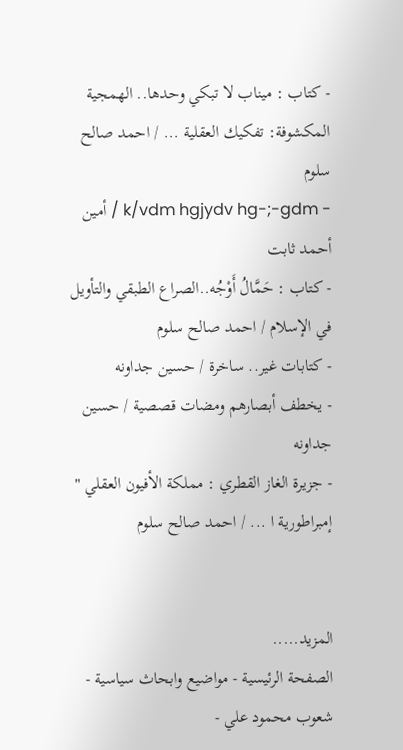- كتاب : ميناب لا تبكي وحدها.. الهمجية المكشوفة: تفكيك العقلية ... / احمد صالح سلوم
- k/vdm hgjydv hg-;-gdm / أمين أحمد ثابت
- كتاب : حَمَّالُ أَوْجُه..الصراع الطبقي والتأويل في الإسلام / احمد صالح سلوم
- كتابات غير.. ساخرة / حسين جداونه
- يخطف أبصارهم ومضات قصصية / حسين جداونه
- جزيرة الغاز القطري : مملكة الأفيون العقلي " إمبراطورية ا ... / احمد صالح سلوم


المزيد.....
الصفحة الرئيسية - مواضيع وابحاث سياسية - شعوب محمود علي -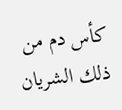كأس دم من ذلك الشريان